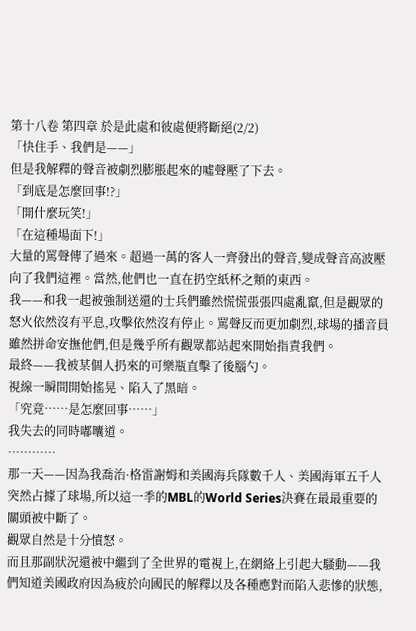第十八卷 第四章 於是此處和彼處便將斷絕(2/2)
「快住手、我們是——」
但是我解釋的聲音被劇烈膨脹起來的噓聲壓了下去。
「到底是怎麼回事!?」
「開什麼玩笑!」
「在這種場面下!」
大量的罵聲傳了過來。超過一萬的客人一齊發出的聲音,變成聲音高波壓向了我們這裡。當然,他們也一直在扔空紙杯之類的東西。
我——和我一起被強制送還的士兵們雖然慌慌張張四處亂竄,但是觀眾的怒火依然沒有平息,攻擊依然沒有停止。罵聲反而更加劇烈,球場的播音員雖然拼命安撫他們,但是幾乎所有觀眾都站起來開始指責我們。
最終——我被某個人扔來的可樂瓶直擊了後腦勺。
視線一瞬間開始搖晃、陷入了黑暗。
「究竟……是怎麼回事……」
我失去的同時嘟囔道。
…………
那一天——因為我喬治·格雷謝姆和美國海兵隊數千人、美國海軍五千人突然占據了球場,所以這一季的MBL的World Series決賽在最最重要的關頭被中斷了。
觀眾自然是十分憤怒。
而且那副狀況還被中繼到了全世界的電視上,在網絡上引起大騷動——我們知道美國政府因為疲於向國民的解釋以及各種應對而陷入悲慘的狀態,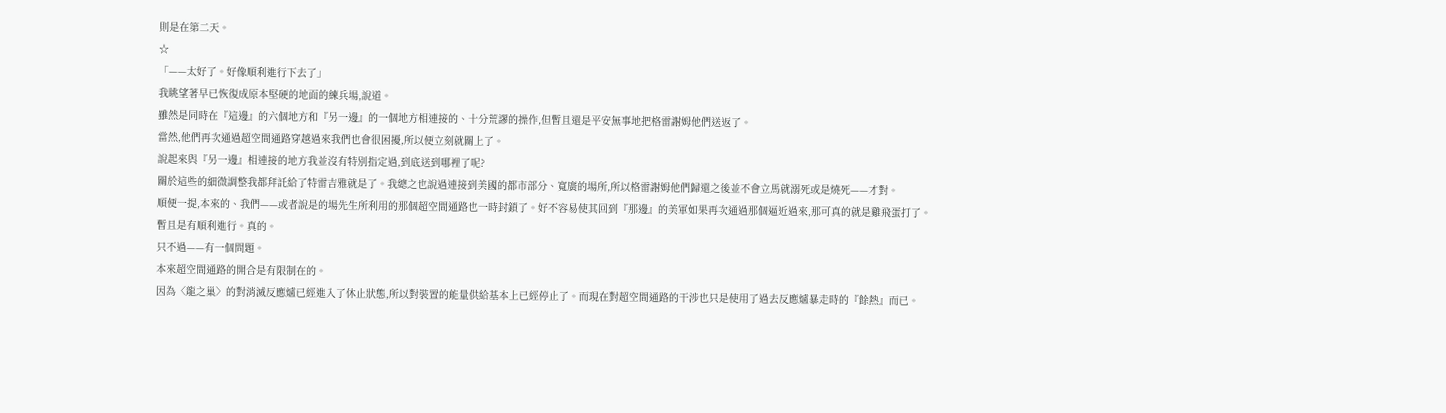則是在第二天。
☆
「——太好了。好像順利進行下去了」
我眺望著早已恢復成原本堅硬的地面的練兵場,說道。
雖然是同時在『這邊』的六個地方和『另一邊』的一個地方相連接的、十分荒謬的操作,但暫且還是平安無事地把格雷謝姆他們送返了。
當然,他們再次通過超空間通路穿越過來我們也會很困擾,所以便立刻就關上了。
說起來與『另一邊』相連接的地方我並沒有特別指定過,到底送到哪裡了呢?
關於這些的細微調整我都拜託給了特雷吉雅就是了。我總之也說過連接到美國的都市部分、寬廣的場所,所以格雷謝姆他們歸還之後並不會立馬就溺死或是燒死——才對。
順便一提,本來的、我們——或者說是的場先生所利用的那個超空間通路也一時封鎖了。好不容易使其回到『那邊』的美軍如果再次通過那個逼近過來,那可真的就是雞飛蛋打了。
暫且是有順利進行。真的。
只不過——有一個問題。
本來超空間通路的開合是有限制在的。
因為〈龍之巢〉的對消滅反應爐已經進入了休止狀態,所以對裝置的能量供給基本上已經停止了。而現在對超空間通路的干涉也只是使用了過去反應爐暴走時的『餘熱』而已。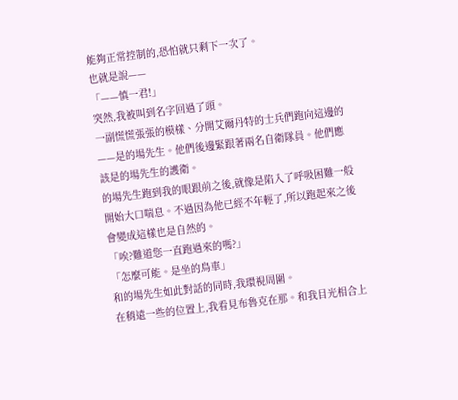能夠正常控制的,恐怕就只剩下一次了。
也就是說——
「——慎一君!」
突然,我被叫到名字回過了頭。
一副慌慌張張的模樣、分開艾爾丹特的士兵們跑向這邊的——是的場先生。他們後邊緊跟著兩名自衛隊員。他們應該是的場先生的護衛。
的場先生跑到我的眼跟前之後,就像是陷入了呼吸困難一般開始大口喘息。不過因為他已經不年輕了,所以跑起來之後會變成這樣也是自然的。
「唉?難道您一直跑過來的嗎?」
「怎麼可能。是坐的鳥車」
和的場先生如此對話的同時,我環視周圍。
在稍遠一些的位置上,我看見布魯克在那。和我目光相合上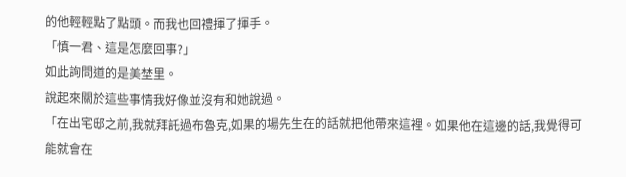的他輕輕點了點頭。而我也回禮揮了揮手。
「慎一君、這是怎麼回事?」
如此詢問道的是美埜里。
說起來關於這些事情我好像並沒有和她說過。
「在出宅邸之前,我就拜託過布魯克,如果的場先生在的話就把他帶來這裡。如果他在這邊的話,我覺得可能就會在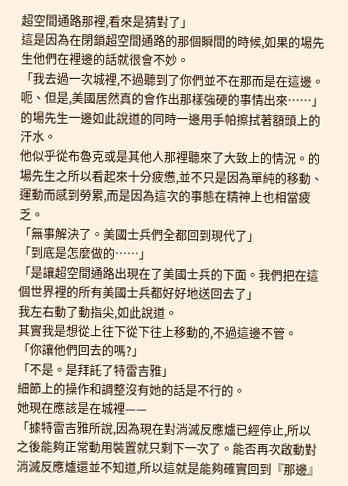超空間通路那裡,看來是猜對了」
這是因為在閉鎖超空間通路的那個瞬間的時候,如果的場先生他們在裡邊的話就很會不妙。
「我去過一次城裡,不過聽到了你們並不在那而是在這邊。呃、但是,美國居然真的會作出那樣強硬的事情出來……」
的場先生一邊如此說道的同時一邊用手帕擦拭著額頭上的汗水。
他似乎從布魯克或是其他人那裡聽來了大致上的情況。的場先生之所以看起來十分疲憊,並不只是因為單純的移動、運動而感到勞累,而是因為這次的事態在精神上也相當疲乏。
「無事解決了。美國士兵們全都回到現代了」
「到底是怎麼做的……」
「是讓超空間通路出現在了美國士兵的下面。我們把在這個世界裡的所有美國士兵都好好地送回去了」
我左右動了動指尖,如此說道。
其實我是想從上往下從下往上移動的,不過這邊不管。
「你讓他們回去的嗎?」
「不是。是拜託了特雷吉雅」
細節上的操作和調整沒有她的話是不行的。
她現在應該是在城裡——
「據特雷吉雅所說,因為現在對消滅反應爐已經停止,所以之後能夠正常動用裝置就只剩下一次了。能否再次啟動對消滅反應爐還並不知道,所以這就是能夠確實回到『那邊』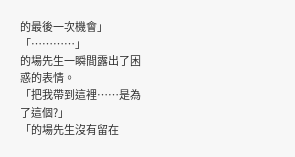的最後一次機會」
「…………」
的場先生一瞬間露出了困惑的表情。
「把我帶到這裡……是為了這個?」
「的場先生沒有留在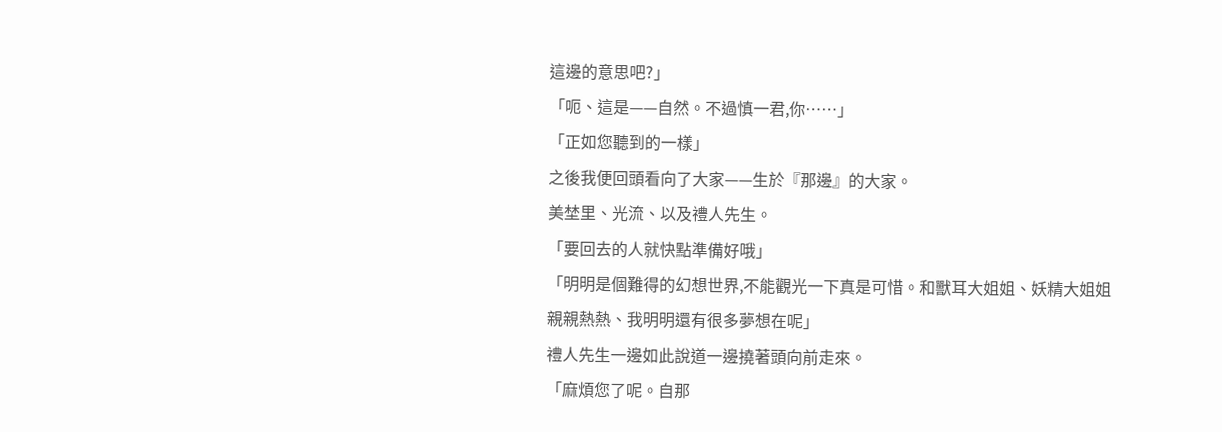這邊的意思吧?」
「呃、這是——自然。不過慎一君,你……」
「正如您聽到的一樣」
之後我便回頭看向了大家——生於『那邊』的大家。
美埜里、光流、以及禮人先生。
「要回去的人就快點準備好哦」
「明明是個難得的幻想世界,不能觀光一下真是可惜。和獸耳大姐姐、妖精大姐姐親親熱熱、我明明還有很多夢想在呢」
禮人先生一邊如此說道一邊撓著頭向前走來。
「麻煩您了呢。自那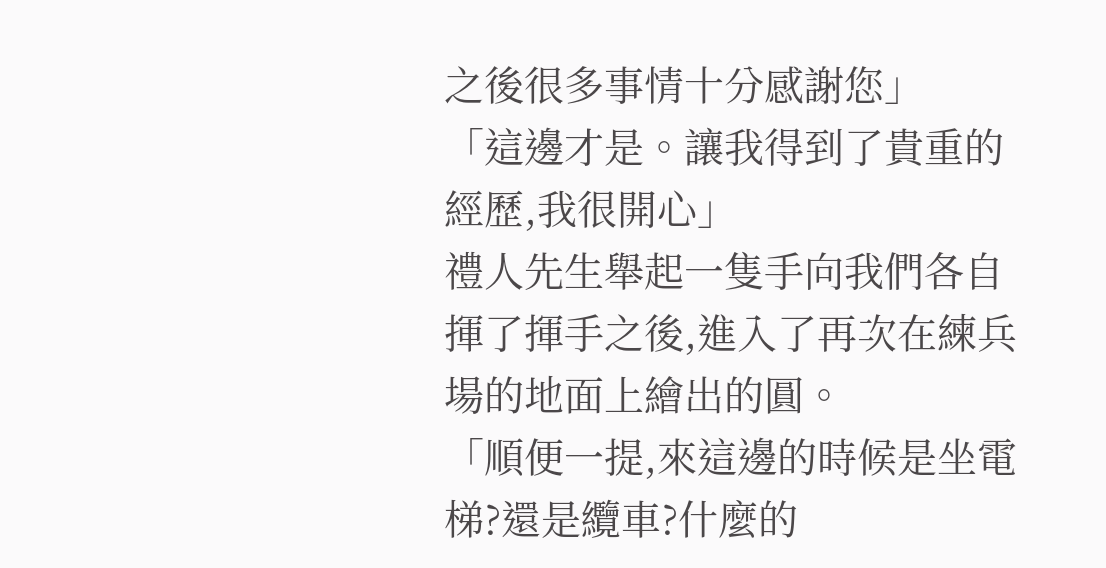之後很多事情十分感謝您」
「這邊才是。讓我得到了貴重的經歷,我很開心」
禮人先生舉起一隻手向我們各自揮了揮手之後,進入了再次在練兵場的地面上繪出的圓。
「順便一提,來這邊的時候是坐電梯?還是纜車?什麼的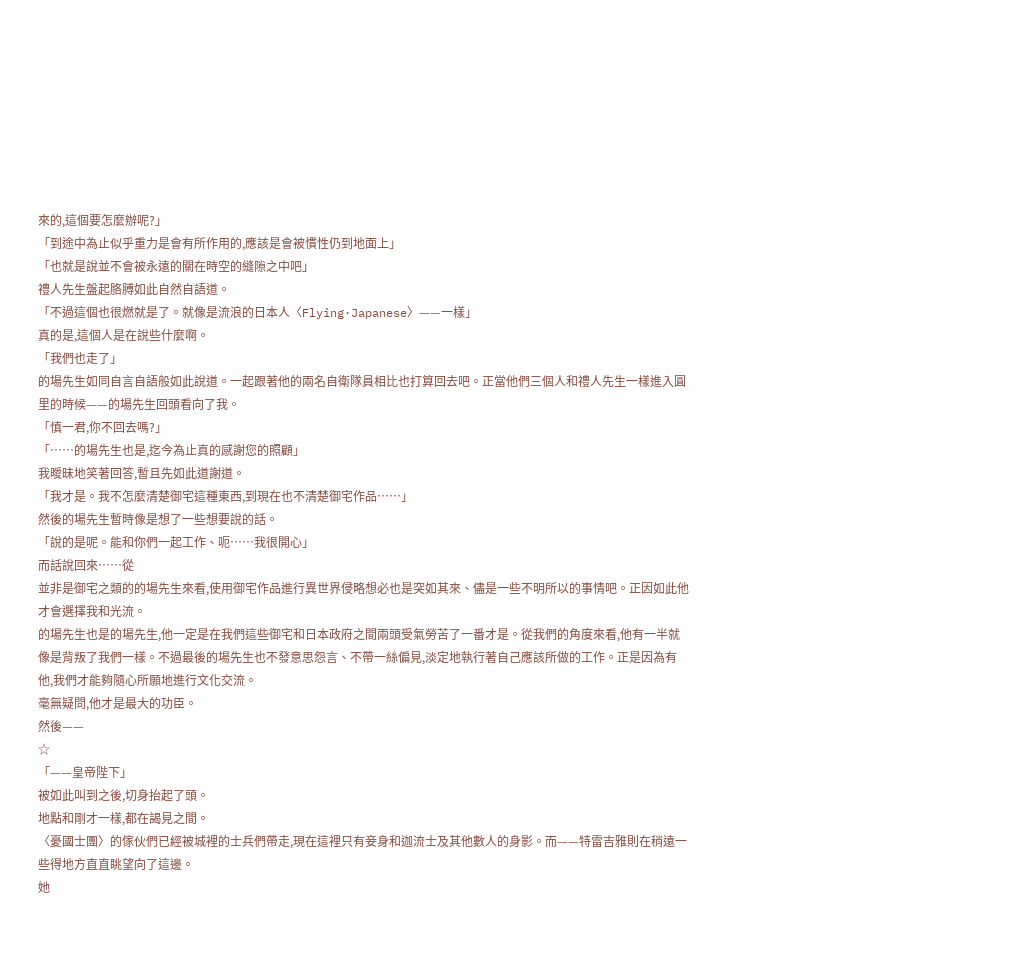來的,這個要怎麼辦呢?」
「到途中為止似乎重力是會有所作用的,應該是會被慣性仍到地面上」
「也就是說並不會被永遠的關在時空的縫隙之中吧」
禮人先生盤起胳膊如此自然自語道。
「不過這個也很燃就是了。就像是流浪的日本人〈Flying·Japanese〉——一樣」
真的是,這個人是在說些什麼啊。
「我們也走了」
的場先生如同自言自語般如此說道。一起跟著他的兩名自衛隊員相比也打算回去吧。正當他們三個人和禮人先生一樣進入圓里的時候——的場先生回頭看向了我。
「慎一君,你不回去嗎?」
「……的場先生也是,迄今為止真的感謝您的照顧」
我曖昧地笑著回答,暫且先如此道謝道。
「我才是。我不怎麼清楚御宅這種東西,到現在也不清楚御宅作品……」
然後的場先生暫時像是想了一些想要說的話。
「說的是呢。能和你們一起工作、呃……我很開心」
而話說回來……從
並非是御宅之類的的場先生來看,使用御宅作品進行異世界侵略想必也是突如其來、儘是一些不明所以的事情吧。正因如此他才會選擇我和光流。
的場先生也是的場先生,他一定是在我們這些御宅和日本政府之間兩頭受氣勞苦了一番才是。從我們的角度來看,他有一半就像是背叛了我們一樣。不過最後的場先生也不發意思怨言、不帶一絲偏見,淡定地執行著自己應該所做的工作。正是因為有他,我們才能夠隨心所願地進行文化交流。
毫無疑問,他才是最大的功臣。
然後——
☆
「——皇帝陛下」
被如此叫到之後,切身抬起了頭。
地點和剛才一樣,都在謁見之間。
〈憂國士團〉的傢伙們已經被城裡的士兵們帶走,現在這裡只有妾身和迦流士及其他數人的身影。而——特雷吉雅則在稍遠一些得地方直直眺望向了這邊。
她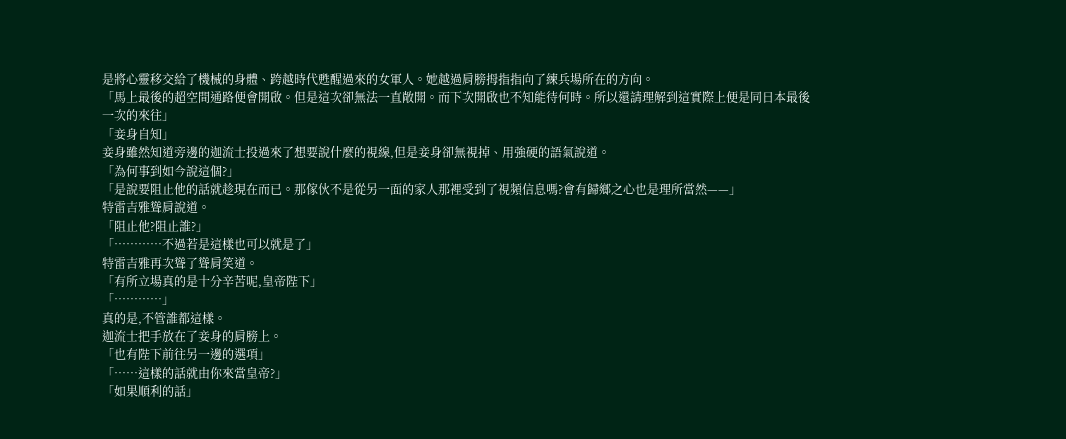是將心靈移交給了機械的身體、跨越時代甦醒過來的女軍人。她越過肩膀拇指指向了練兵場所在的方向。
「馬上最後的超空間通路便會開啟。但是這次卻無法一直敞開。而下次開啟也不知能待何時。所以還請理解到這實際上便是同日本最後一次的來往」
「妾身自知」
妾身雖然知道旁邊的迦流士投過來了想要說什麼的視線,但是妾身卻無視掉、用強硬的語氣說道。
「為何事到如今說這個?」
「是說要阻止他的話就趁現在而已。那傢伙不是從另一面的家人那裡受到了視頻信息嗎?會有歸鄉之心也是理所當然——」
特雷吉雅聳肩說道。
「阻止他?阻止誰?」
「…………不過若是這樣也可以就是了」
特雷吉雅再次聳了聳肩笑道。
「有所立場真的是十分辛苦呢,皇帝陛下」
「…………」
真的是,不管誰都這樣。
迦流士把手放在了妾身的肩膀上。
「也有陛下前往另一邊的選項」
「……這樣的話就由你來當皇帝?」
「如果順利的話」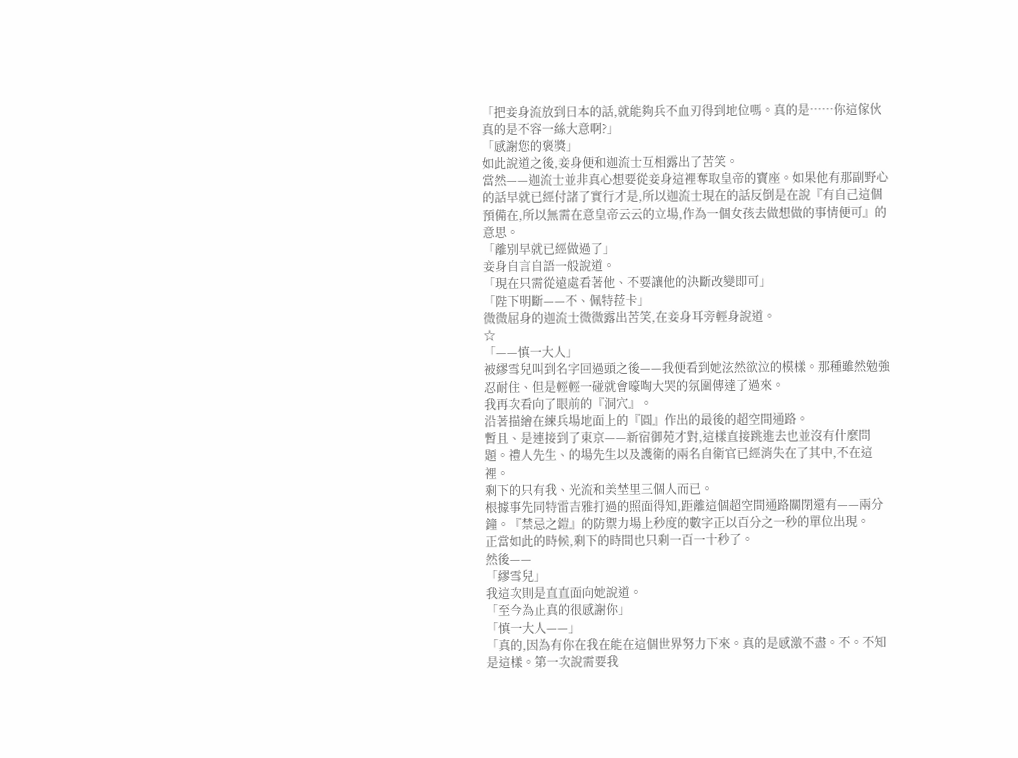「把妾身流放到日本的話,就能夠兵不血刃得到地位嗎。真的是……你這傢伙真的是不容一絲大意啊?」
「感謝您的褒獎」
如此說道之後,妾身便和迦流士互相露出了苦笑。
當然——迦流士並非真心想要從妾身這裡奪取皇帝的寶座。如果他有那副野心的話早就已經付諸了實行才是,所以迦流士現在的話反倒是在說『有自己這個預備在,所以無需在意皇帝云云的立場,作為一個女孩去做想做的事情便可』的意思。
「離別早就已經做過了」
妾身自言自語一般說道。
「現在只需從遠處看著他、不要讓他的決斷改變即可」
「陛下明斷——不、佩特菈卡」
微微屈身的迦流士微微露出苦笑,在妾身耳旁輕身說道。
☆
「——慎一大人」
被繆雪兒叫到名字回過頭之後——我便看到她泫然欲泣的模樣。那種雖然勉強忍耐住、但是輕輕一碰就會嚎啕大哭的氛圍傳達了過來。
我再次看向了眼前的『洞穴』。
沿著描繪在練兵場地面上的『圓』作出的最後的超空間通路。
暫且、是連接到了東京——新宿御苑才對,這樣直接跳進去也並沒有什麼問題。禮人先生、的場先生以及護衛的兩名自衛官已經消失在了其中,不在這裡。
剩下的只有我、光流和美埜里三個人而已。
根據事先同特雷吉雅打過的照面得知,距離這個超空間通路關閉還有——兩分鐘。『禁忌之鎧』的防禦力場上秒度的數字正以百分之一秒的單位出現。
正當如此的時候,剩下的時間也只剩一百一十秒了。
然後——
「繆雪兒」
我這次則是直直面向她說道。
「至今為止真的很感謝你」
「慎一大人——」
「真的,因為有你在我在能在這個世界努力下來。真的是感激不盡。不。不知是這樣。第一次說需要我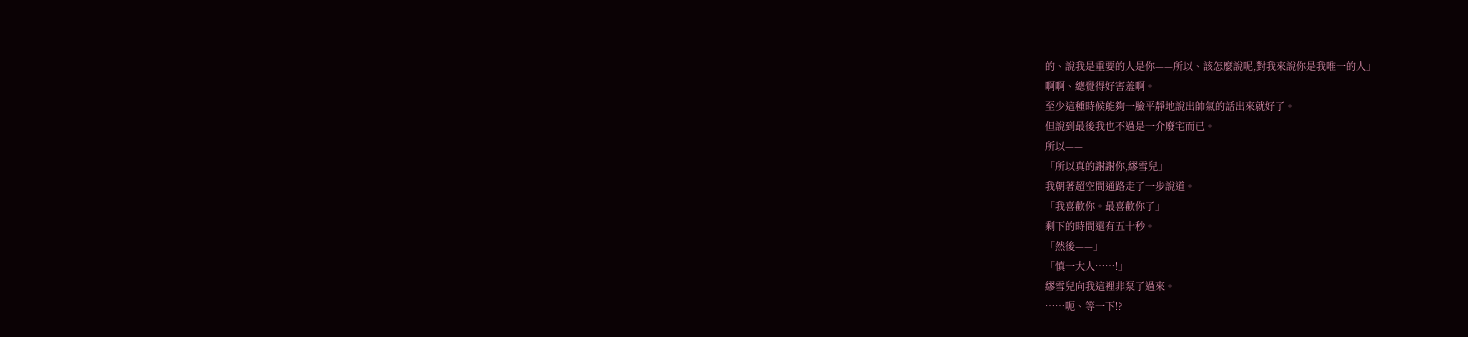的、說我是重要的人是你——所以、該怎麼說呢,對我來說你是我唯一的人」
啊啊、總覺得好害羞啊。
至少這種時候能夠一臉平靜地說出帥氣的話出來就好了。
但說到最後我也不過是一介廢宅而已。
所以——
「所以真的謝謝你,繆雪兒」
我朝著超空間通路走了一步說道。
「我喜歡你。最喜歡你了」
剩下的時間還有五十秒。
「然後——」
「慎一大人……!」
繆雪兒向我這裡非泵了過來。
……呃、等一下!?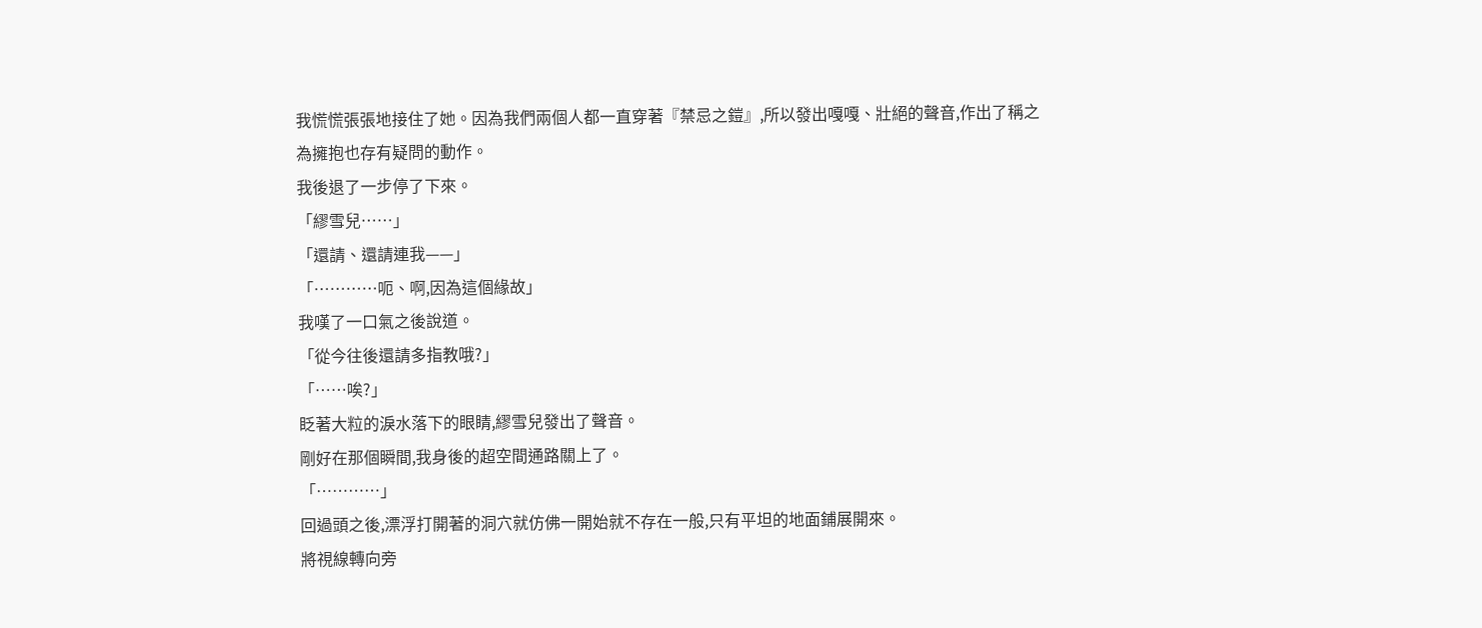我慌慌張張地接住了她。因為我們兩個人都一直穿著『禁忌之鎧』,所以發出嘎嘎、壯絕的聲音,作出了稱之為擁抱也存有疑問的動作。
我後退了一步停了下來。
「繆雪兒……」
「還請、還請連我——」
「…………呃、啊,因為這個緣故」
我嘆了一口氣之後說道。
「從今往後還請多指教哦?」
「……唉?」
眨著大粒的淚水落下的眼睛,繆雪兒發出了聲音。
剛好在那個瞬間,我身後的超空間通路關上了。
「…………」
回過頭之後,漂浮打開著的洞穴就仿佛一開始就不存在一般,只有平坦的地面鋪展開來。
將視線轉向旁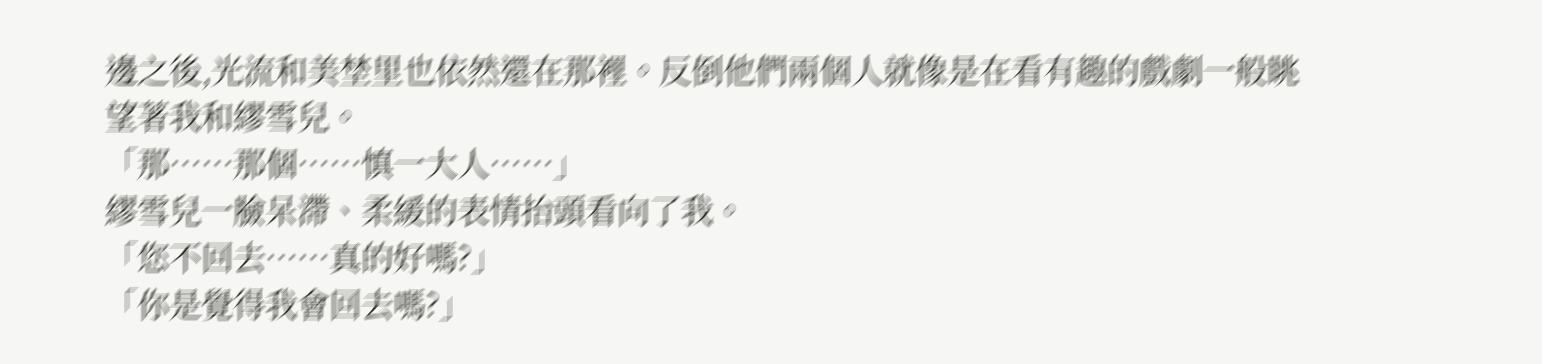邊之後,光流和美埜里也依然還在那裡。反倒他們兩個人就像是在看有趣的戲劇一般眺望著我和繆雪兒。
「那……那個……慎一大人……」
繆雪兒一臉呆滯、柔緩的表情抬頭看向了我。
「您不回去……真的好嗎?」
「你是覺得我會回去嗎?」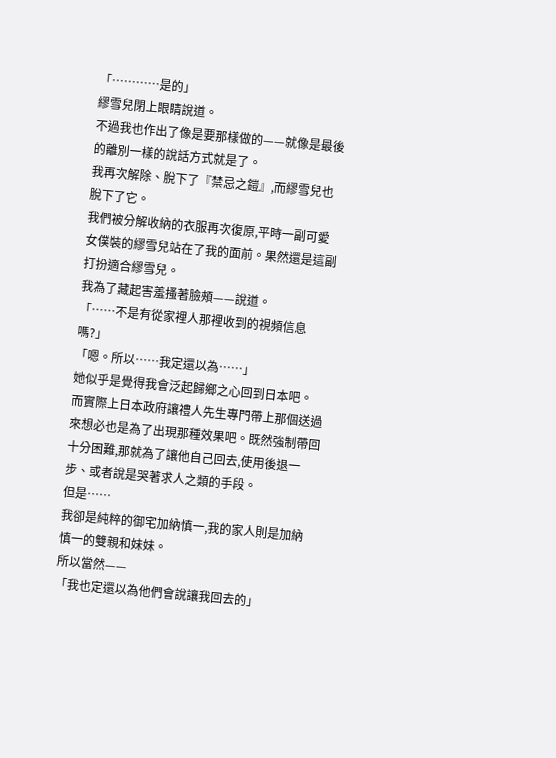「…………是的」
繆雪兒閉上眼睛說道。
不過我也作出了像是要那樣做的——就像是最後的離別一樣的說話方式就是了。
我再次解除、脫下了『禁忌之鎧』,而繆雪兒也脫下了它。
我們被分解收納的衣服再次復原,平時一副可愛女僕裝的繆雪兒站在了我的面前。果然還是這副打扮適合繆雪兒。
我為了藏起害羞搔著臉頰——說道。
「……不是有從家裡人那裡收到的視頻信息嗎?」
「嗯。所以……我定還以為……」
她似乎是覺得我會泛起歸鄉之心回到日本吧。
而實際上日本政府讓禮人先生專門帶上那個送過來想必也是為了出現那種效果吧。既然強制帶回十分困難,那就為了讓他自己回去,使用後退一步、或者說是哭著求人之類的手段。
但是……
我卻是純粹的御宅加納慎一,我的家人則是加納慎一的雙親和妹妹。
所以當然——
「我也定還以為他們會說讓我回去的」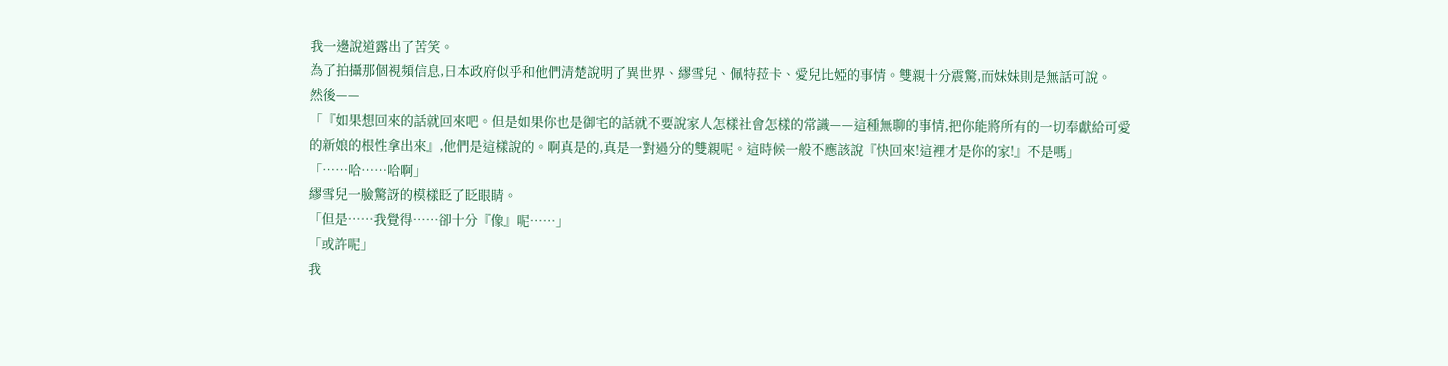我一邊說道露出了苦笑。
為了拍攝那個視頻信息,日本政府似乎和他們清楚說明了異世界、繆雪兒、佩特菈卡、愛兒比婭的事情。雙親十分震驚,而妹妹則是無話可說。
然後——
「『如果想回來的話就回來吧。但是如果你也是御宅的話就不要說家人怎樣社會怎樣的常識——這種無聊的事情,把你能將所有的一切奉獻給可愛的新娘的根性拿出來』,他們是這樣說的。啊真是的,真是一對過分的雙親呢。這時候一般不應該說『快回來!這裡才是你的家!』不是嗎」
「……哈……哈啊」
繆雪兒一臉驚訝的模樣眨了眨眼睛。
「但是……我覺得……卻十分『像』呢……」
「或許呢」
我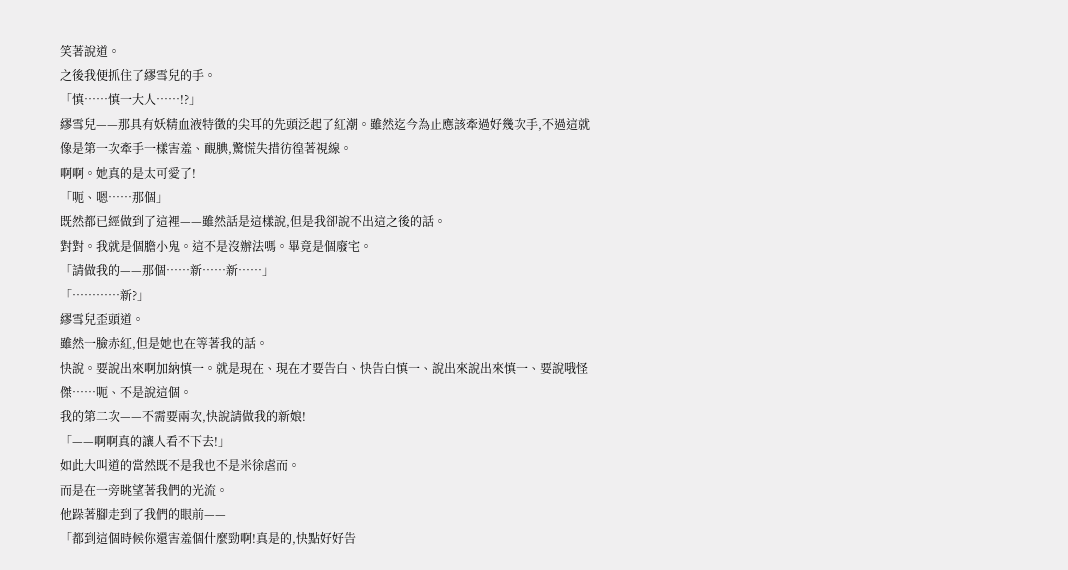笑著說道。
之後我便抓住了繆雪兒的手。
「慎……慎一大人……!?」
繆雪兒——那具有妖精血液特徵的尖耳的先頭泛起了紅潮。雖然迄今為止應該牽過好幾次手,不過這就像是第一次牽手一樣害羞、靦腆,驚慌失措彷徨著視線。
啊啊。她真的是太可愛了!
「呃、嗯……那個」
既然都已經做到了這裡——雖然話是這樣說,但是我卻說不出這之後的話。
對對。我就是個膽小鬼。這不是沒辦法嗎。畢竟是個廢宅。
「請做我的——那個……新……新……」
「…………新?」
繆雪兒歪頭道。
雖然一臉赤紅,但是她也在等著我的話。
快說。要說出來啊加納慎一。就是現在、現在才要告白、快告白慎一、說出來說出來慎一、要說哦怪傑……呃、不是說這個。
我的第二次——不需要兩次,快說請做我的新娘!
「——啊啊真的讓人看不下去!」
如此大叫道的當然既不是我也不是米徐虐而。
而是在一旁眺望著我們的光流。
他跺著腳走到了我們的眼前——
「都到這個時候你還害羞個什麼勁啊!真是的,快點好好告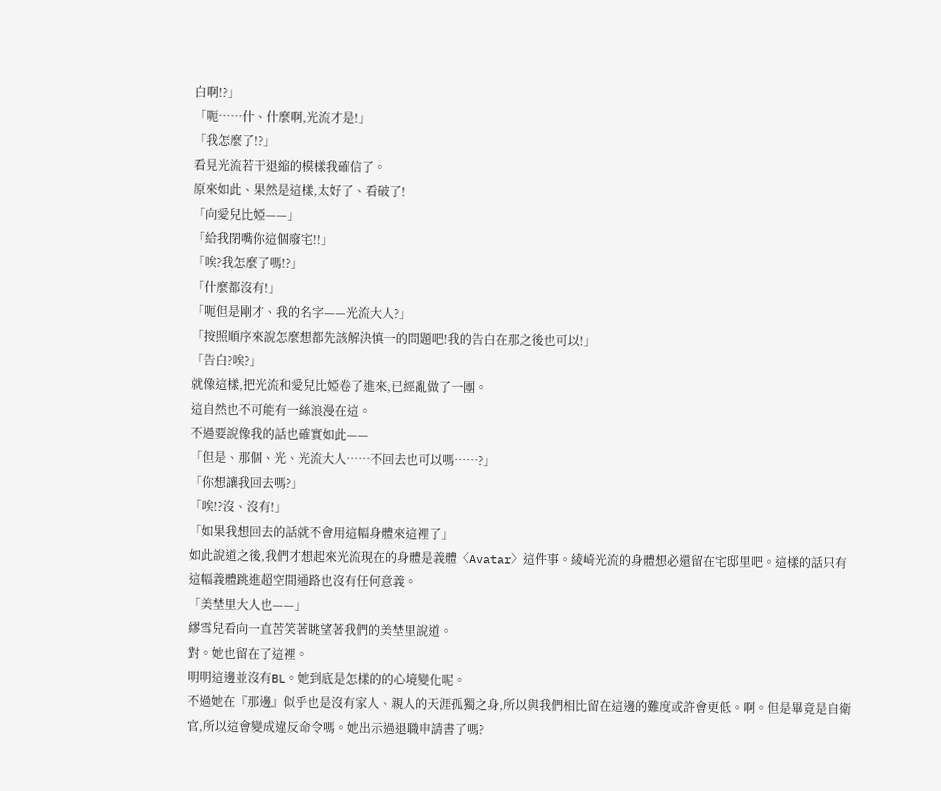白啊!?」
「呃……什、什麼啊,光流才是!」
「我怎麼了!?」
看見光流若干退縮的模樣我確信了。
原來如此、果然是這樣,太好了、看破了!
「向愛兒比婭——」
「給我閉嘴你這個廢宅!!」
「唉?我怎麼了嗎!?」
「什麼都沒有!」
「呃但是剛才、我的名字——光流大人?」
「按照順序來說怎麼想都先該解決慎一的問題吧!我的告白在那之後也可以!」
「告白?唉?」
就像這樣,把光流和愛兒比婭卷了進來,已經亂做了一團。
這自然也不可能有一絲浪漫在這。
不過要說像我的話也確實如此——
「但是、那個、光、光流大人……不回去也可以嗎……?」
「你想讓我回去嗎?」
「唉!?沒、沒有!」
「如果我想回去的話就不會用這幅身體來這裡了」
如此說道之後,我們才想起來光流現在的身體是義體〈Avatar〉這件事。綾崎光流的身體想必還留在宅邸里吧。這樣的話只有這幅義體跳進超空間通路也沒有任何意義。
「美埜里大人也——」
繆雪兒看向一直苦笑著眺望著我們的美埜里說道。
對。她也留在了這裡。
明明這邊並沒有BL。她到底是怎樣的的心境變化呢。
不過她在『那邊』似乎也是沒有家人、親人的天涯孤獨之身,所以與我們相比留在這邊的難度或許會更低。啊。但是畢竟是自衛官,所以這會變成違反命令嗎。她出示過退職申請書了嗎?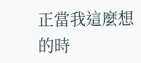正當我這麼想的時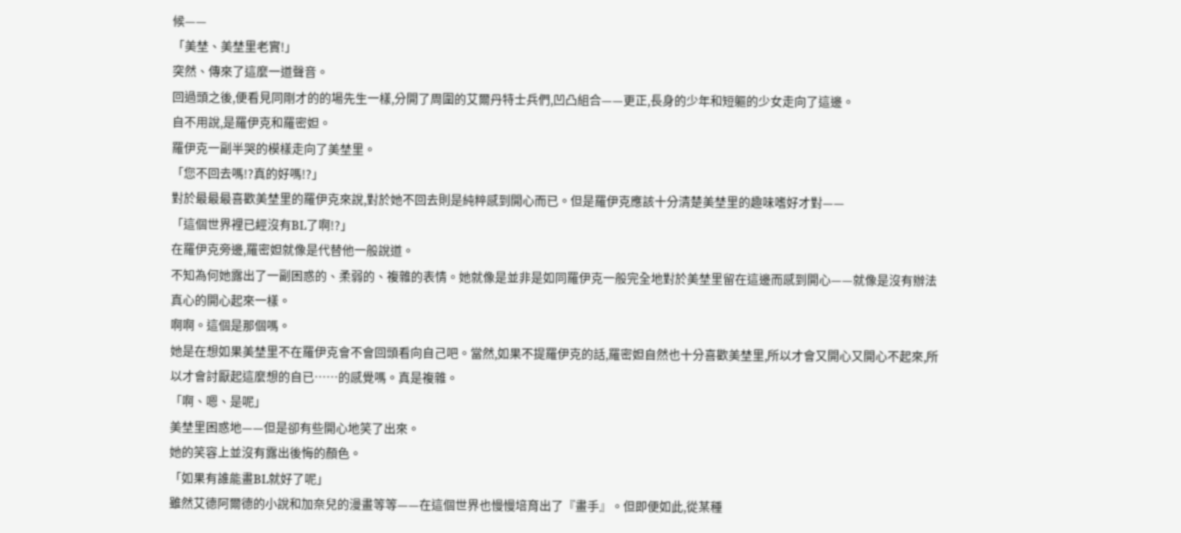候——
「美埜、美埜里老實!」
突然、傳來了這麼一道聲音。
回過頭之後,便看見同剛才的的場先生一樣,分開了周圍的艾爾丹特士兵們,凹凸組合——更正,長身的少年和短軀的少女走向了這邊。
自不用說,是羅伊克和羅密妲。
羅伊克一副半哭的模樣走向了美埜里。
「您不回去嗎!?真的好嗎!?」
對於最最最喜歡美埜里的羅伊克來說,對於她不回去則是純粹感到開心而已。但是羅伊克應該十分清楚美埜里的趣味嗜好才對——
「這個世界裡已經沒有BL了啊!?」
在羅伊克旁邊,羅密妲就像是代替他一般說道。
不知為何她露出了一副困惑的、柔弱的、複雜的表情。她就像是並非是如同羅伊克一般完全地對於美埜里留在這邊而感到開心——就像是沒有辦法真心的開心起來一樣。
啊啊。這個是那個嗎。
她是在想如果美埜里不在羅伊克會不會回頭看向自己吧。當然,如果不提羅伊克的話,羅密妲自然也十分喜歡美埜里,所以才會又開心又開心不起來,所以才會討厭起這麼想的自已……的感覺嗎。真是複雜。
「啊、嗯、是呢」
美埜里困惑地——但是卻有些開心地笑了出來。
她的笑容上並沒有露出後悔的顏色。
「如果有誰能畫BL就好了呢」
雖然艾德阿爾德的小說和加奈兒的漫畫等等——在這個世界也慢慢培育出了『畫手』。但即便如此,從某種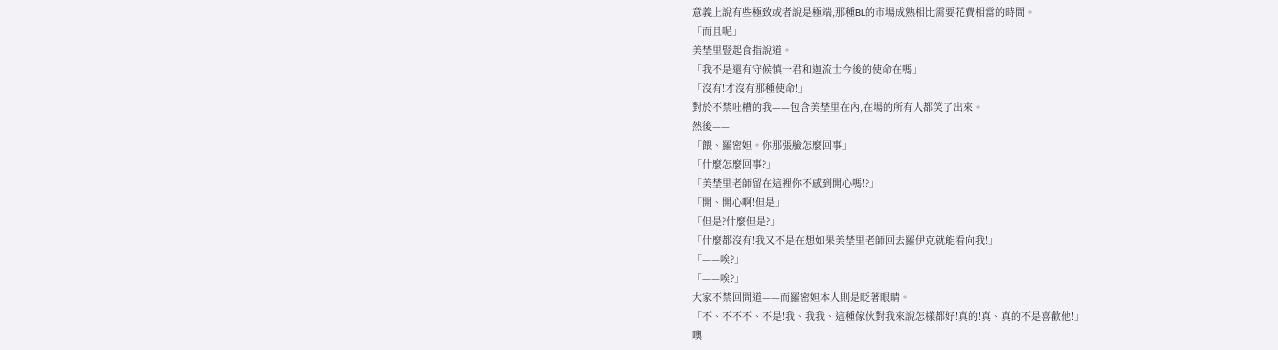意義上說有些極致或者說是極端,那種BL的市場成熟相比需要花費相當的時間。
「而且呢」
美埜里豎起食指說道。
「我不是還有守候慎一君和迦流士今後的使命在嗎」
「沒有!才沒有那種使命!」
對於不禁吐槽的我——包含美埜里在內,在場的所有人都笑了出來。
然後——
「餵、羅密妲。你那張臉怎麼回事」
「什麼怎麼回事?」
「美埜里老師留在這裡你不感到開心嗎!?」
「開、開心啊!但是」
「但是?什麼但是?」
「什麼都沒有!我又不是在想如果美埜里老師回去羅伊克就能看向我!」
「——唉?」
「——唉?」
大家不禁回問道——而羅密妲本人則是眨著眼睛。
「不、不不不、不是!我、我我、這種傢伙對我來說怎樣都好!真的!真、真的不是喜歡他!」
噢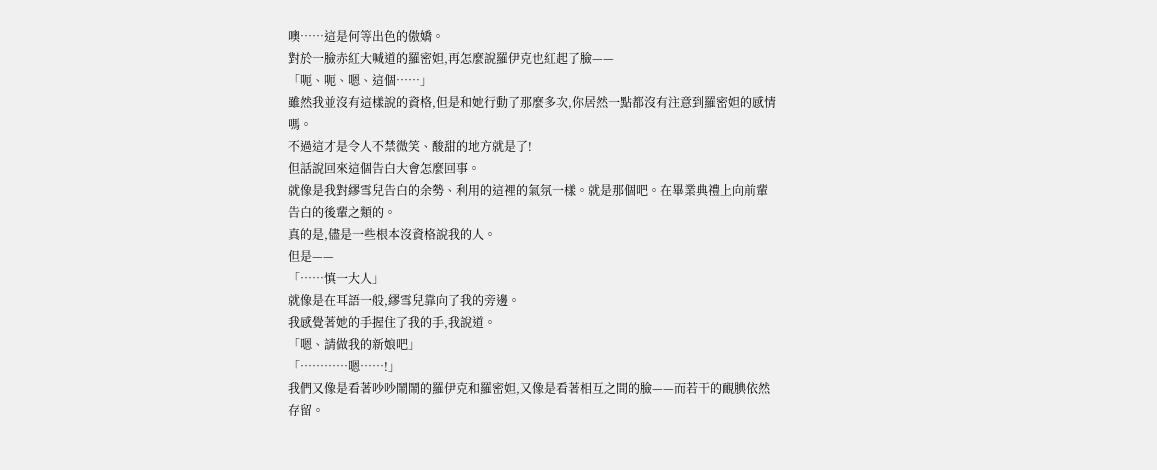噢……這是何等出色的傲嬌。
對於一臉赤紅大喊道的羅密妲,再怎麼說羅伊克也紅起了臉——
「呃、呃、嗯、這個……」
雖然我並沒有這樣說的資格,但是和她行動了那麼多次,你居然一點都沒有注意到羅密妲的感情嗎。
不過這才是令人不禁微笑、酸甜的地方就是了!
但話說回來這個告白大會怎麼回事。
就像是我對繆雪兒告白的余勢、利用的這裡的氣氛一樣。就是那個吧。在畢業典禮上向前輩告白的後輩之類的。
真的是,儘是一些根本沒資格說我的人。
但是——
「……慎一大人」
就像是在耳語一般,繆雪兒靠向了我的旁邊。
我感覺著她的手握住了我的手,我說道。
「嗯、請做我的新娘吧」
「…………嗯……!」
我們又像是看著吵吵鬧鬧的羅伊克和羅密妲,又像是看著相互之間的臉——而若干的靦腆依然存留。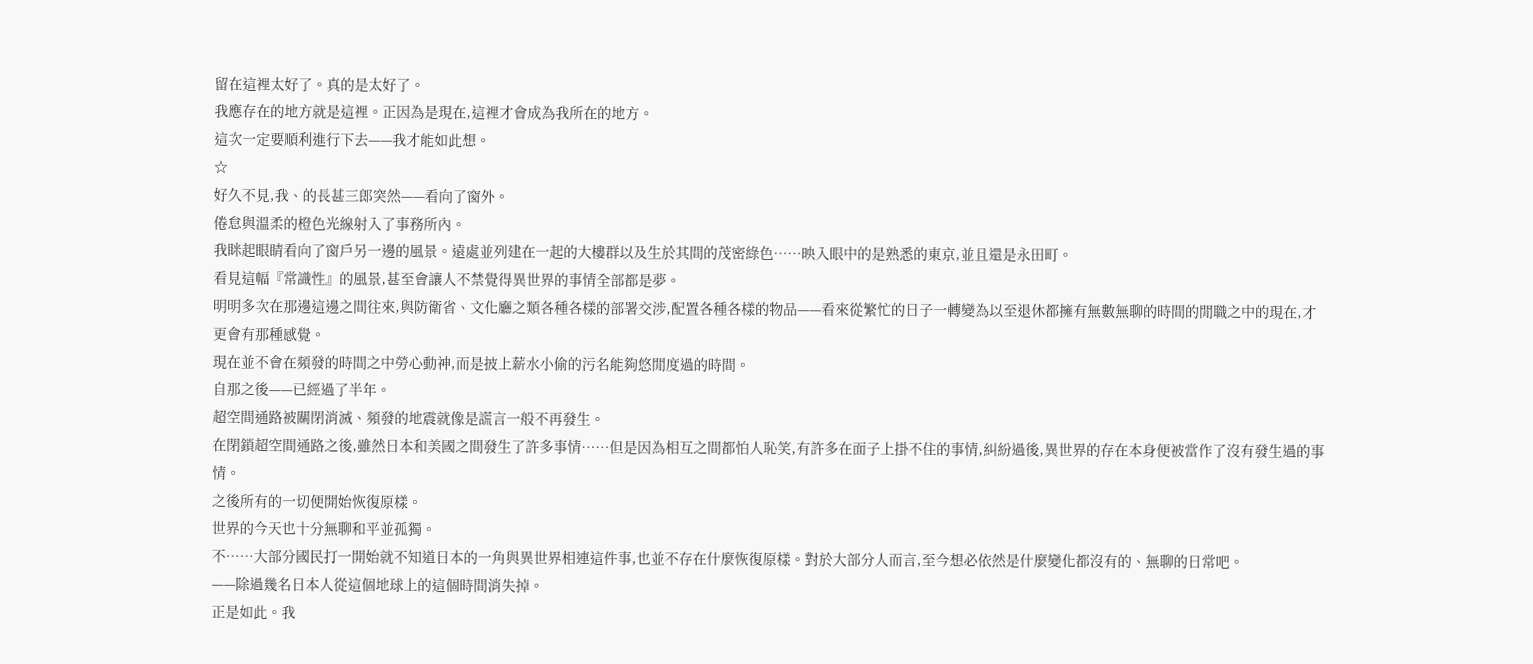留在這裡太好了。真的是太好了。
我應存在的地方就是這裡。正因為是現在,這裡才會成為我所在的地方。
這次一定要順利進行下去——我才能如此想。
☆
好久不見,我、的長甚三郎突然——看向了窗外。
倦怠與溫柔的橙色光線射入了事務所內。
我眯起眼睛看向了窗戶另一邊的風景。遠處並列建在一起的大樓群以及生於其間的茂密綠色……映入眼中的是熟悉的東京,並且還是永田町。
看見這幅『常識性』的風景,甚至會讓人不禁覺得異世界的事情全部都是夢。
明明多次在那邊這邊之間往來,與防衛省、文化廳之類各種各樣的部署交涉,配置各種各樣的物品——看來從繁忙的日子一轉變為以至退休都擁有無數無聊的時間的閒職之中的現在,才更會有那種感覺。
現在並不會在頻發的時間之中勞心動神,而是披上薪水小偷的污名能夠悠閒度過的時間。
自那之後——已經過了半年。
超空間通路被關閉消滅、頻發的地震就像是謊言一般不再發生。
在閉鎖超空間通路之後,雖然日本和美國之間發生了許多事情……但是因為相互之間都怕人恥笑,有許多在面子上掛不住的事情,糾紛過後,異世界的存在本身便被當作了沒有發生過的事情。
之後所有的一切便開始恢復原樣。
世界的今天也十分無聊和平並孤獨。
不……大部分國民打一開始就不知道日本的一角與異世界相連這件事,也並不存在什麼恢復原樣。對於大部分人而言,至今想必依然是什麼變化都沒有的、無聊的日常吧。
——除過幾名日本人從這個地球上的這個時間消失掉。
正是如此。我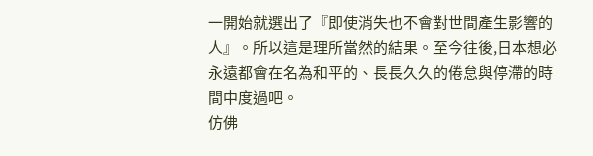一開始就選出了『即使消失也不會對世間產生影響的人』。所以這是理所當然的結果。至今往後,日本想必永遠都會在名為和平的、長長久久的倦怠與停滯的時間中度過吧。
仿佛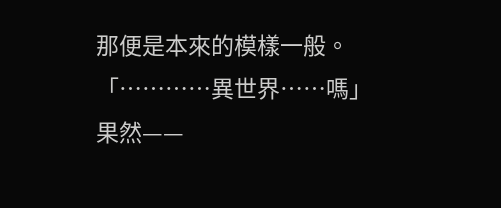那便是本來的模樣一般。
「…………異世界……嗎」
果然——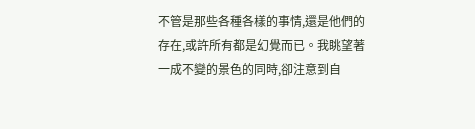不管是那些各種各樣的事情,還是他們的存在,或許所有都是幻覺而已。我眺望著一成不變的景色的同時,卻注意到自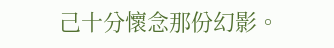己十分懷念那份幻影。